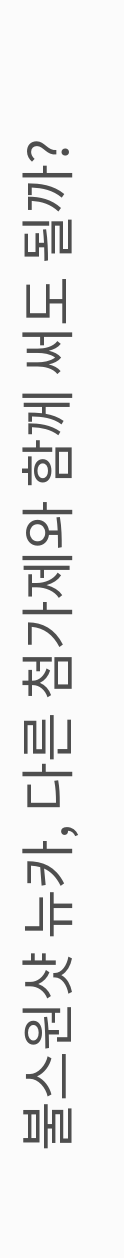불스원샷 뉴카, 다른 첨가제와 함께 써도 될까?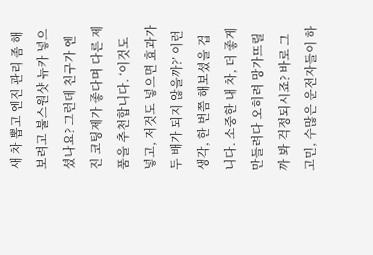새 차 뽑고 엔진 관리 좀 해보려고 불스원샷 뉴카 넣으셨나요? 그런데 친구가 엔진 코팅제가 좋다며 다른 제품을 추천합니다. ‘이것도 넣고, 저것도 넣으면 효과가 두 배가 되지 않을까?’ 이런 생각, 한 번쯤 해보셨을 겁니다. 소중한 내 차, 더 좋게 만들려다 오히려 망가뜨릴까 봐 걱정되시죠? 바로 그 고민, 수많은 운전자들이 하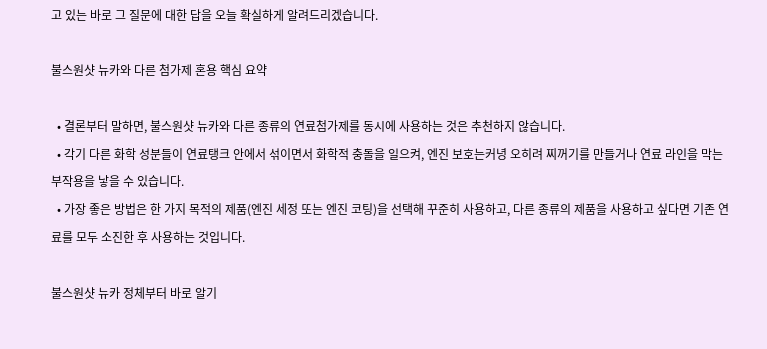고 있는 바로 그 질문에 대한 답을 오늘 확실하게 알려드리겠습니다.

불스원샷 뉴카와 다른 첨가제 혼용 핵심 요약

  • 결론부터 말하면, 불스원샷 뉴카와 다른 종류의 연료첨가제를 동시에 사용하는 것은 추천하지 않습니다.
  • 각기 다른 화학 성분들이 연료탱크 안에서 섞이면서 화학적 충돌을 일으켜, 엔진 보호는커녕 오히려 찌꺼기를 만들거나 연료 라인을 막는 부작용을 낳을 수 있습니다.
  • 가장 좋은 방법은 한 가지 목적의 제품(엔진 세정 또는 엔진 코팅)을 선택해 꾸준히 사용하고, 다른 종류의 제품을 사용하고 싶다면 기존 연료를 모두 소진한 후 사용하는 것입니다.

불스원샷 뉴카 정체부터 바로 알기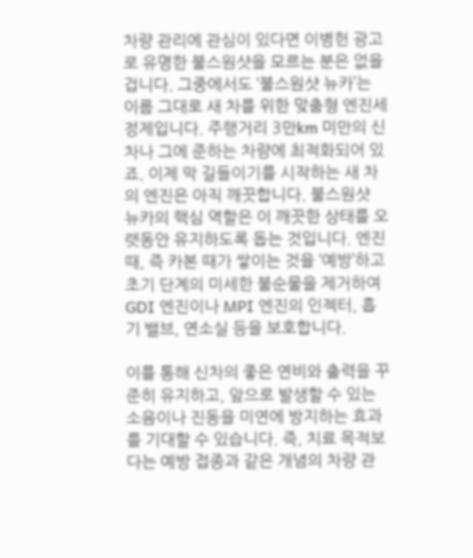차량 관리에 관심이 있다면 이병헌 광고로 유명한 불스원샷을 모르는 분은 없을 겁니다. 그중에서도 ‘불스원샷 뉴카’는 이름 그대로 새 차를 위한 맞춤형 엔진세정제입니다. 주행거리 3만km 미만의 신차나 그에 준하는 차량에 최적화되어 있죠. 이제 막 길들이기를 시작하는 새 차의 엔진은 아직 깨끗합니다. 불스원샷 뉴카의 핵심 역할은 이 깨끗한 상태를 오랫동안 유지하도록 돕는 것입니다. 엔진 때, 즉 카본 때가 쌓이는 것을 ‘예방’하고 초기 단계의 미세한 불순물을 제거하여 GDI 엔진이나 MPI 엔진의 인젝터, 흡기 밸브, 연소실 등을 보호합니다.

이를 통해 신차의 좋은 연비와 출력을 꾸준히 유지하고, 앞으로 발생할 수 있는 소음이나 진동을 미연에 방지하는 효과를 기대할 수 있습니다. 즉, 치료 목적보다는 예방 접종과 같은 개념의 차량 관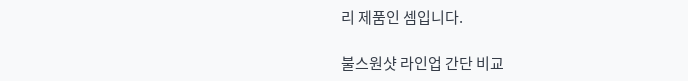리 제품인 셈입니다.

불스원샷 라인업 간단 비교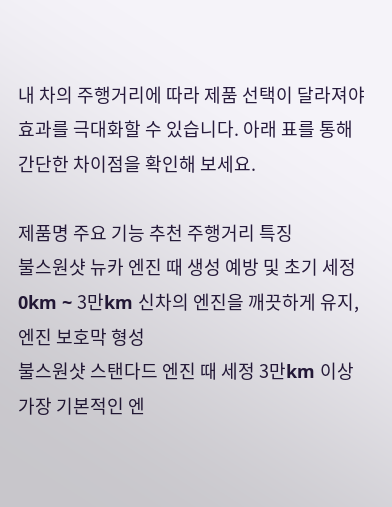내 차의 주행거리에 따라 제품 선택이 달라져야 효과를 극대화할 수 있습니다. 아래 표를 통해 간단한 차이점을 확인해 보세요.

제품명 주요 기능 추천 주행거리 특징
불스원샷 뉴카 엔진 때 생성 예방 및 초기 세정 0km ~ 3만km 신차의 엔진을 깨끗하게 유지, 엔진 보호막 형성
불스원샷 스탠다드 엔진 때 세정 3만km 이상 가장 기본적인 엔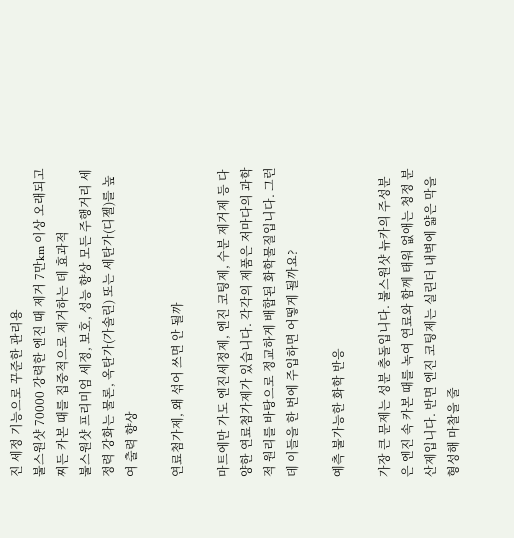진 세정 기능으로 꾸준한 관리용
불스원샷 70000 강력한 엔진 때 제거 7만km 이상 오래되고 찌든 카본 때를 집중적으로 제거하는 데 효과적
불스원샷 프리미엄 세정, 보호, 성능 향상 모든 주행거리 세정력 강화는 물론, 옥탄가(가솔린) 또는 세탄가(디젤)를 높여 출력 향상

연료첨가제, 왜 섞어 쓰면 안 될까

마트에만 가도 엔진세정제, 엔진 코팅제, 수분 제거제 등 다양한 연료첨가제가 있습니다. 각각의 제품은 저마다의 과학적 원리를 바탕으로 정교하게 배합된 화학물질입니다. 그런데 이들을 한 번에 주입하면 어떻게 될까요?

예측 불가능한 화학 반응

가장 큰 문제는 성분 충돌입니다. 불스원샷 뉴카의 주성분은 엔진 속 카본 때를 녹여 연료와 함께 태워 없애는 청정 분산제입니다. 반면 엔진 코팅제는 실린더 내벽에 얇은 막을 형성해 마찰을 줄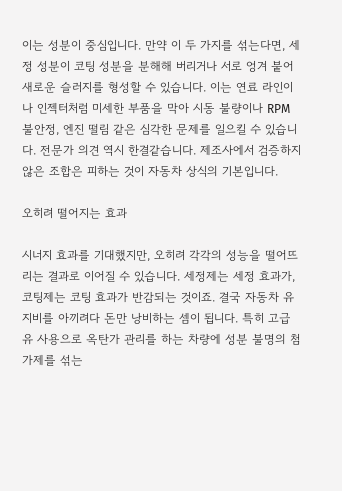이는 성분이 중심입니다. 만약 이 두 가지를 섞는다면, 세정 성분이 코팅 성분을 분해해 버리거나 서로 엉겨 붙어 새로운 슬러지를 형성할 수 있습니다. 이는 연료 라인이나 인젝터처럼 미세한 부품을 막아 시동 불량이나 RPM 불안정, 엔진 떨림 같은 심각한 문제를 일으킬 수 있습니다. 전문가 의견 역시 한결같습니다. 제조사에서 검증하지 않은 조합은 피하는 것이 자동차 상식의 기본입니다.

오히려 떨어지는 효과

시너지 효과를 기대했지만, 오히려 각각의 성능을 떨어뜨리는 결과로 이어질 수 있습니다. 세정제는 세정 효과가, 코팅제는 코팅 효과가 반감되는 것이죠. 결국 자동차 유지비를 아끼려다 돈만 낭비하는 셈이 됩니다. 특히 고급유 사용으로 옥탄가 관리를 하는 차량에 성분 불명의 첨가제를 섞는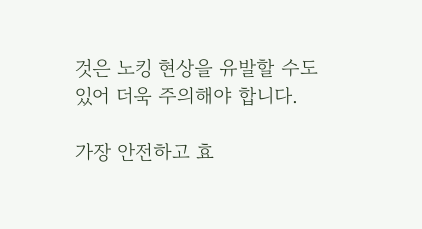것은 노킹 현상을 유발할 수도 있어 더욱 주의해야 합니다.

가장 안전하고 효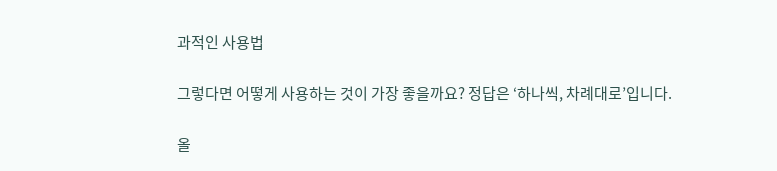과적인 사용법

그렇다면 어떻게 사용하는 것이 가장 좋을까요? 정답은 ‘하나씩, 차례대로’입니다.

올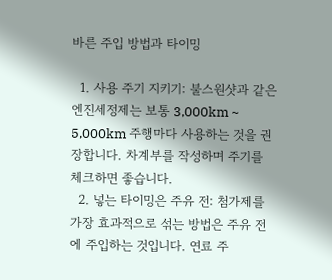바른 주입 방법과 타이밍

  1. 사용 주기 지키기: 불스원샷과 같은 엔진세정제는 보통 3,000km ~ 5,000km 주행마다 사용하는 것을 권장합니다. 차계부를 작성하며 주기를 체크하면 좋습니다.
  2. 넣는 타이밍은 주유 전: 첨가제를 가장 효과적으로 섞는 방법은 주유 전에 주입하는 것입니다. 연료 주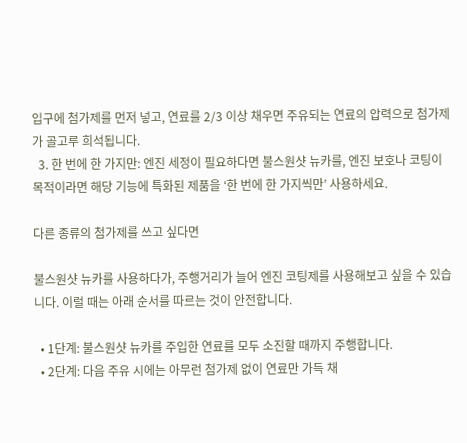입구에 첨가제를 먼저 넣고, 연료를 2/3 이상 채우면 주유되는 연료의 압력으로 첨가제가 골고루 희석됩니다.
  3. 한 번에 한 가지만: 엔진 세정이 필요하다면 불스원샷 뉴카를, 엔진 보호나 코팅이 목적이라면 해당 기능에 특화된 제품을 ‘한 번에 한 가지씩만’ 사용하세요.

다른 종류의 첨가제를 쓰고 싶다면

불스원샷 뉴카를 사용하다가, 주행거리가 늘어 엔진 코팅제를 사용해보고 싶을 수 있습니다. 이럴 때는 아래 순서를 따르는 것이 안전합니다.

  • 1단계: 불스원샷 뉴카를 주입한 연료를 모두 소진할 때까지 주행합니다.
  • 2단계: 다음 주유 시에는 아무런 첨가제 없이 연료만 가득 채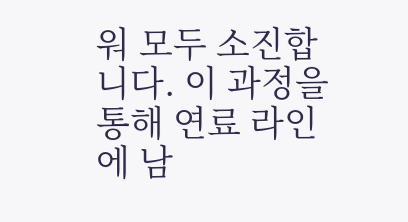워 모두 소진합니다. 이 과정을 통해 연료 라인에 남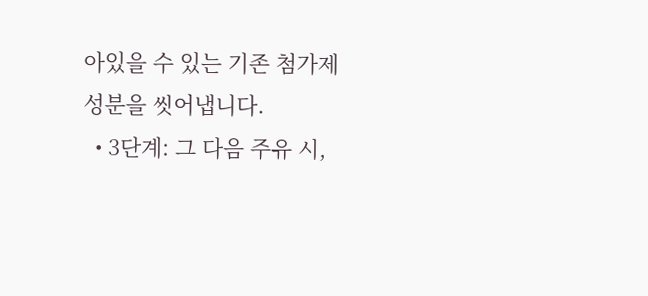아있을 수 있는 기존 첨가제 성분을 씻어냅니다.
  • 3단계: 그 다음 주유 시,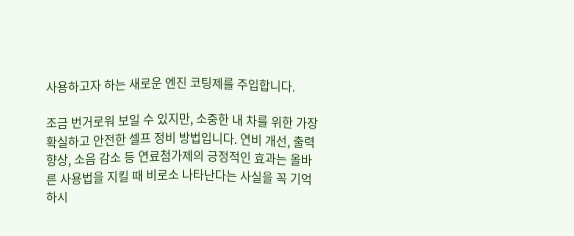사용하고자 하는 새로운 엔진 코팅제를 주입합니다.

조금 번거로워 보일 수 있지만, 소중한 내 차를 위한 가장 확실하고 안전한 셀프 정비 방법입니다. 연비 개선, 출력 향상, 소음 감소 등 연료첨가제의 긍정적인 효과는 올바른 사용법을 지킬 때 비로소 나타난다는 사실을 꼭 기억하시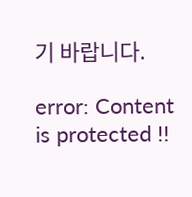기 바랍니다.

error: Content is protected !!